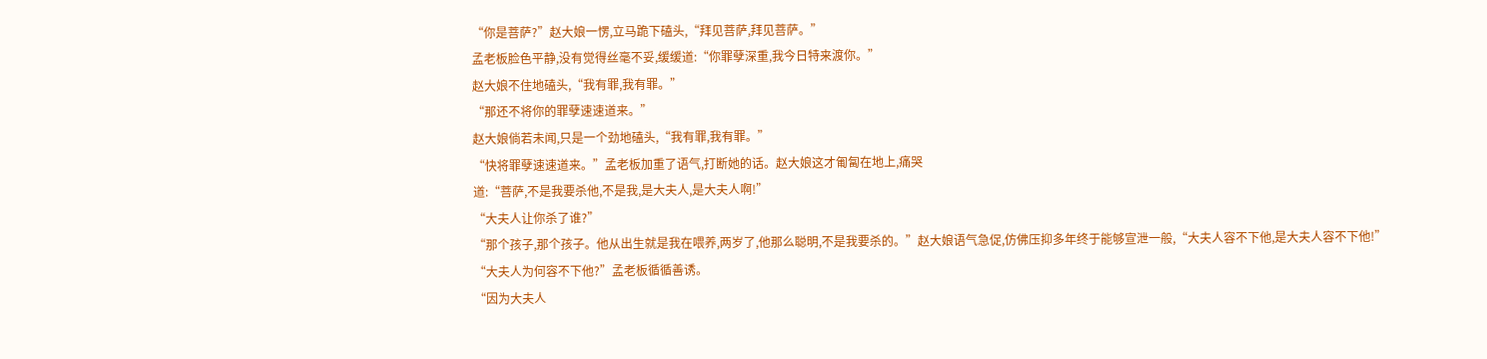“你是菩萨?”赵大娘一愣,立马跪下磕头,“拜见菩萨,拜见菩萨。”
孟老板脸色平静,没有觉得丝毫不妥,缓缓道:“你罪孽深重,我今日特来渡你。”
赵大娘不住地磕头,“我有罪,我有罪。”
“那还不将你的罪孽速速道来。”
赵大娘倘若未闻,只是一个劲地磕头,“我有罪,我有罪。”
“快将罪孽速速道来。”孟老板加重了语气,打断她的话。赵大娘这才匍匐在地上,痛哭
道:“菩萨,不是我要杀他,不是我,是大夫人,是大夫人啊!”
“大夫人让你杀了谁?”
“那个孩子,那个孩子。他从出生就是我在喂养,两岁了,他那么聪明,不是我要杀的。”赵大娘语气急促,仿佛压抑多年终于能够宣泄一般,“大夫人容不下他,是大夫人容不下他!”
“大夫人为何容不下他?”孟老板循循善诱。
“因为大夫人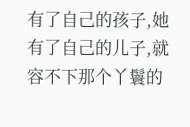有了自己的孩子,她有了自己的儿子,就容不下那个丫鬟的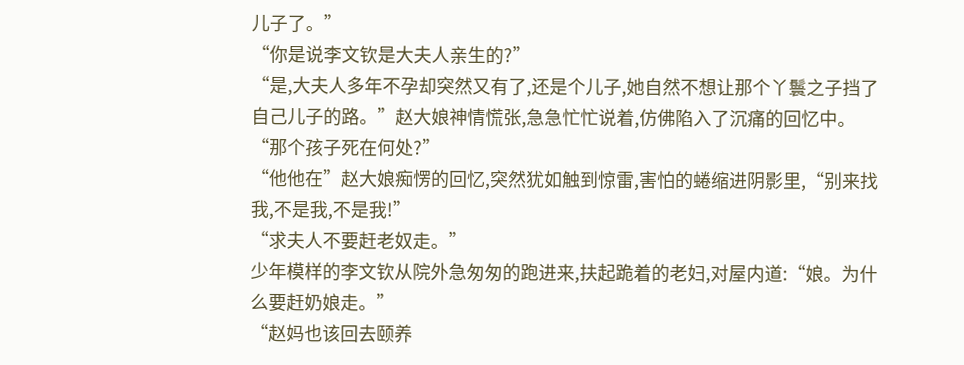儿子了。”
“你是说李文钦是大夫人亲生的?”
“是,大夫人多年不孕却突然又有了,还是个儿子,她自然不想让那个丫鬟之子挡了自己儿子的路。”赵大娘神情慌张,急急忙忙说着,仿佛陷入了沉痛的回忆中。
“那个孩子死在何处?”
“他他在”赵大娘痴愣的回忆,突然犹如触到惊雷,害怕的蜷缩进阴影里,“别来找我,不是我,不是我!”
“求夫人不要赶老奴走。”
少年模样的李文钦从院外急匆匆的跑进来,扶起跪着的老妇,对屋内道:“娘。为什么要赶奶娘走。”
“赵妈也该回去颐养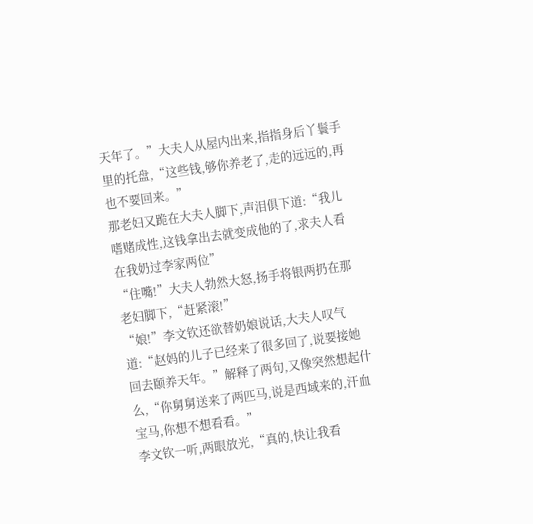天年了。”大夫人从屋内出来,指指身后丫鬟手里的托盘,“这些钱,够你养老了,走的远远的,再也不要回来。”
那老妇又跪在大夫人脚下,声泪俱下道:“我儿嗜赌成性,这钱拿出去就变成他的了,求夫人看在我奶过李家两位”
“住嘴!”大夫人勃然大怒,扬手将银两扔在那老妇脚下,“赶紧滚!”
“娘!”李文钦还欲替奶娘说话,大夫人叹气道:“赵妈的儿子已经来了很多回了,说要接她回去颐养天年。”解释了两句,又像突然想起什么,“你舅舅送来了两匹马,说是西域来的,汗血宝马,你想不想看看。”
李文钦一听,两眼放光,“真的,快让我看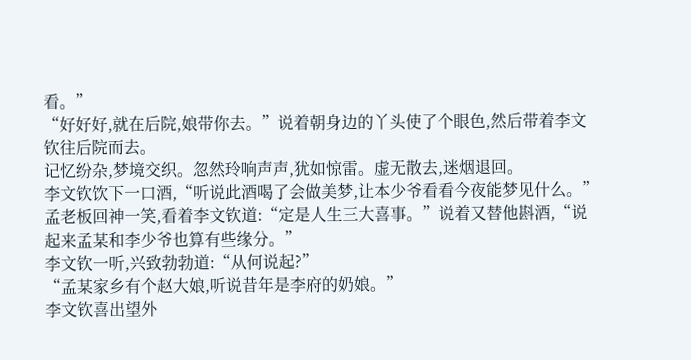看。”
“好好好,就在后院,娘带你去。”说着朝身边的丫头使了个眼色,然后带着李文钦往后院而去。
记忆纷杂,梦境交织。忽然玲响声声,犹如惊雷。虚无散去,迷烟退回。
李文钦饮下一口酒,“听说此酒喝了会做美梦,让本少爷看看今夜能梦见什么。”
孟老板回神一笑,看着李文钦道:“定是人生三大喜事。”说着又替他斟酒,“说起来孟某和李少爷也算有些缘分。”
李文钦一听,兴致勃勃道:“从何说起?”
“孟某家乡有个赵大娘,听说昔年是李府的奶娘。”
李文钦喜出望外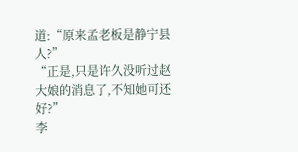道:“原来孟老板是静宁县人?”
“正是,只是许久没听过赵大娘的消息了,不知她可还好?”
李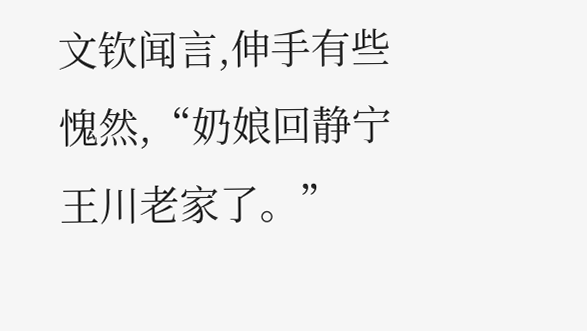文钦闻言,伸手有些愧然,“奶娘回静宁王川老家了。”